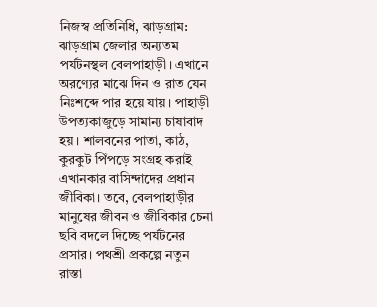নিজস্ব প্রতিনিধি, ঝাড়গ্ৰাম: ঝাড়গ্রাম জেলার অন্যতম পর্যটনস্থল বেলপাহাড়ী। এখানে অরণ্যের মাঝে দিন ও রাত যেন নিঃশব্দে পার হয়ে যায়। পাহাড়ী উপত্যকাজুড়ে সামান্য চাষাবাদ হয়। শালবনের পাতা, কাঠ, কুরকুট পিঁপড়ে সংগ্ৰহ করাই এখানকার বাসিন্দাদের প্রধান জীবিকা। তবে, বেলপাহাড়ীর মানুষের জীবন ও জীবিকার চেনা ছবি বদলে দিচ্ছে পর্যটনের প্রসার। পথশ্রী প্রকল্পে নতুন রাস্তা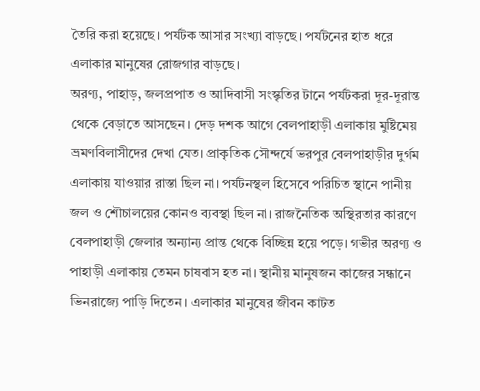তৈরি করা হয়েছে। পর্যটক আসার সংখ্যা বাড়ছে। পর্যটনের হাত ধরে এলাকার মানুষের রোজগার বাড়ছে।
অরণ্য, পাহাড়, জলপ্রপাত ও আদিবাসী সংস্কৃতির টানে পর্যটকরা দূর-দূরান্ত থেকে বেড়াতে আসছেন। দেড় দশক আগে বেলপাহাড়ী এলাকায় মুষ্টিমেয় ভ্রমণবিলাসীদের দেখা যেত। প্রাকৃতিক সৌন্দর্যে ভরপুর বেলপাহাড়ীর দুর্গম এলাকায় যাওয়ার রাস্তা ছিল না। পর্যটনস্থল হিসেবে পরিচিত স্থানে পানীয় জল ও শৌচালয়ের কোনও ব্যবস্থা ছিল না। রাজনৈতিক অস্থিরতার কারণে বেলপাহাড়ী জেলার অন্যান্য প্রান্ত থেকে বিচ্ছিন্ন হয়ে পড়ে। গভীর অরণ্য ও পাহাড়ী এলাকায় তেমন চাষবাস হত না। স্থানীয় মানুষজন কাজের সন্ধানে ভিনরাজ্যে পাড়ি দিতেন। এলাকার মানুষের জীবন কাটত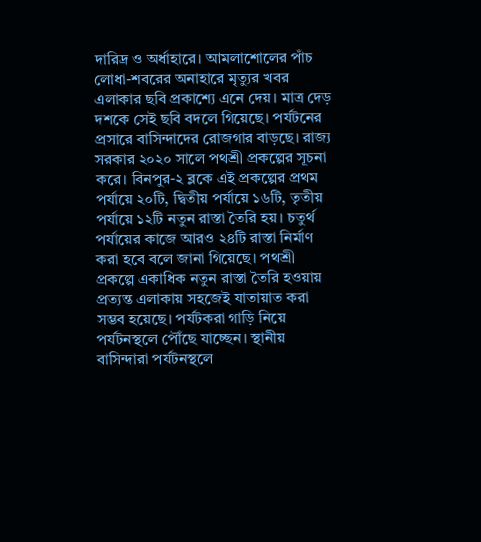দারিদ্র ও অর্ধাহারে। আমলাশোলের পাঁচ লোধা-শবরের অনাহারে মৃত্যুর খবর এলাকার ছবি প্রকাশ্যে এনে দেয়। মাত্র দেড় দশকে সেই ছবি বদলে গিয়েছে। পর্যটনের প্রসারে বাসিন্দাদের রোজগার বাড়ছে। রাজ্য সরকার ২০২০ সালে পথশ্রী প্রকল্পের সূচনা করে। বিনপুর-২ ব্লকে এই প্রকল্পের প্রথম পর্যায়ে ২০টি, দ্বিতীয় পর্যায়ে ১৬টি, তৃতীয় পর্যায়ে ১২টি নতুন রাস্তা তৈরি হয়। চতুর্থ পর্যায়ের কাজে আরও ২৪টি রাস্তা নির্মাণ করা হবে বলে জানা গিয়েছে। পথশ্রী প্রকল্পে একাধিক নতুন রাস্তা তৈরি হওয়ায় প্রত্যন্ত এলাকায় সহজেই যাতায়াত করা সম্ভব হয়েছে। পর্যটকরা গাড়ি নিয়ে পর্যটনস্থলে পৌঁছে যাচ্ছেন। স্থানীয় বাসিন্দারা পর্যটনস্থলে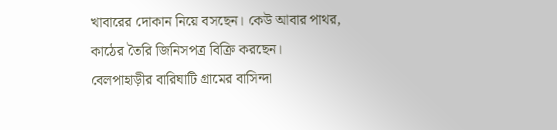খাবারের দোকান নিয়ে বসছেন। কেউ আবার পাথর, কাঠের তৈরি জিনিসপত্র বিক্রি করছেন।
বেলপাহাড়ীর বারিঘাটি গ্ৰামের বাসিন্দা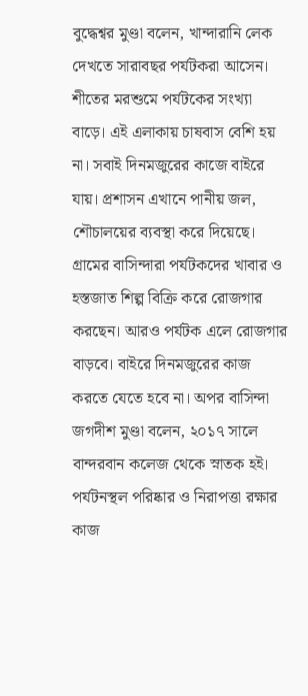বুদ্ধেশ্বর মুণ্ডা বলেন, খান্দারানি লেক দেখতে সারাবছর পর্যটকরা আসেন। শীতের মরশুমে পর্যটকের সংখ্যা বাড়ে। এই এলাকায় চাষবাস বেশি হয় না। সবাই দিনমজুরের কাজে বাইরে যায়। প্রশাসন এখানে পানীয় জল, শৌচালয়ের ব্যবস্থা করে দিয়েছে। গ্ৰামের বাসিন্দারা পর্যটকদের খাবার ও হস্তজাত শিল্প বিক্রি করে রোজগার করছেন। আরও পর্যটক এলে রোজগার বাড়বে। বাইরে দিনমজুরের কাজ করতে যেতে হবে না। অপর বাসিন্দা জগদীশ মুণ্ডা বলেন, ২০১৭ সালে বান্দরবান কলেজ থেকে স্নাতক হই। পর্যটনস্থল পরিষ্কার ও নিরাপত্তা রক্ষার কাজ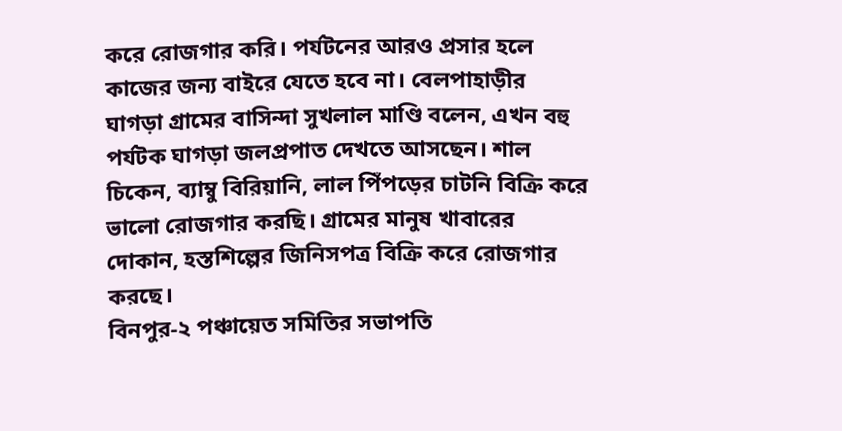করে রোজগার করি। পর্যটনের আরও প্রসার হলে কাজের জন্য বাইরে যেতে হবে না। বেলপাহাড়ীর ঘাগড়া গ্ৰামের বাসিন্দা সুখলাল মাণ্ডি বলেন, এখন বহু পর্যটক ঘাগড়া জলপ্রপাত দেখতে আসছেন। শাল চিকেন, ব্যাম্বু বিরিয়ানি, লাল পিঁপড়ের চাটনি বিক্রি করে ভালো রোজগার করছি। গ্ৰামের মানুষ খাবারের দোকান, হস্তশিল্পের জিনিসপত্র বিক্রি করে রোজগার করছে।
বিনপুর-২ পঞ্চায়েত সমিতির সভাপতি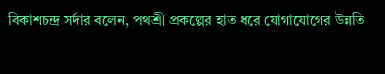বিকাশচন্দ্র সর্দার বলেন, পথশ্রী প্রকল্পের হাত ধরে যোগাযোগের উন্নতি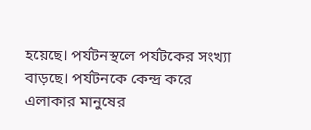হয়েছে। পর্যটনস্থলে পর্যটকের সংখ্যা বাড়ছে। পর্যটনকে কেন্দ্র করে এলাকার মানুষের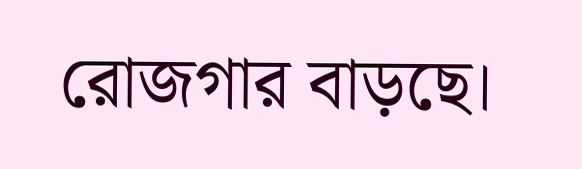রোজগার বাড়ছে।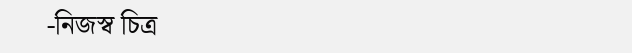-নিজস্ব চিত্র